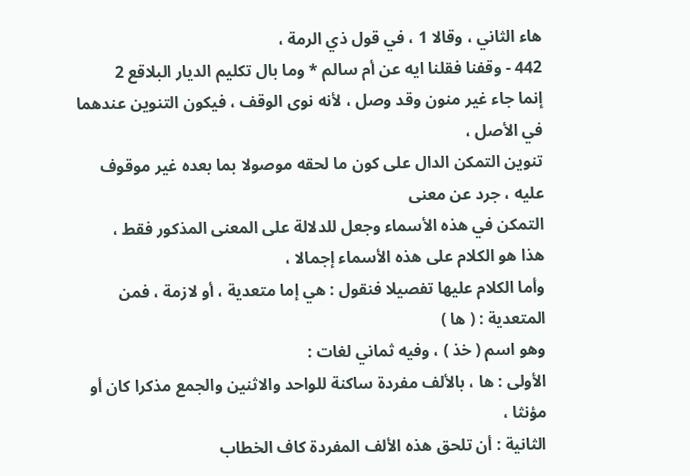هاء الثاني ، وقالا 1 ، في قول ذي الرمة ،
442 - وقفنا فقلنا ايه عن أم سالم * وما بال تكليم الديار البلاقع 2
إنما جاء غير منون وقد وصل ، لأنه نوى الوقف ، فيكون التنوين عندهما في الأصل ،
تنوين التمكن الدال على كون ما لحقه موصولا بما بعده غير موقوف عليه ، جرد عن معنى
التمكن في هذه الأسماء وجعل للدلالة على المعنى المذكور فقط ،
هذا هو الكلام على هذه الأسماء إجمالا ،
وأما الكلام عليها تفصيلا فنقول : هي إما متعدية ، أو لازمة ، فمن المتعدية : ( ها )
وهو اسم ( خذ ) ، وفيه ثماني لغات :
الأولى : ها ، بالألف مفردة ساكنة للواحد والاثنين والجمع مذكرا كان أو مؤنثا ،
الثانية : أن تلحق هذه الألف المفردة كاف الخطاب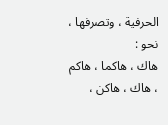الحرفية ، وتصرفها ، نحو :
هاك ، هاكما ، هاكم ، هاك ، هاكن ،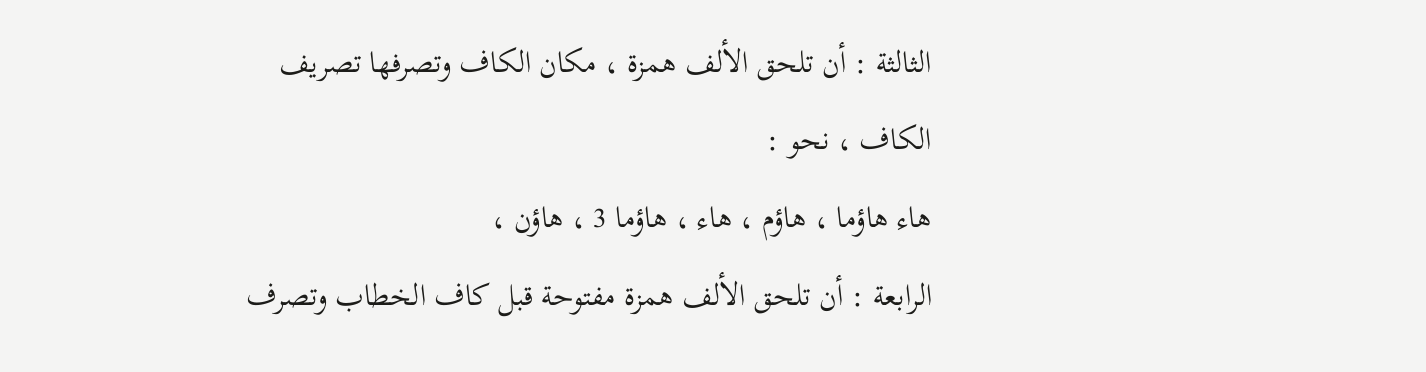الثالثة : أن تلحق الألف همزة ، مكان الكاف وتصرفها تصريف الكاف ، نحو :
هاء هاؤما ، هاؤم ، هاء ، هاؤما 3 ، هاؤن ،
الرابعة : أن تلحق الألف همزة مفتوحة قبل كاف الخطاب وتصرف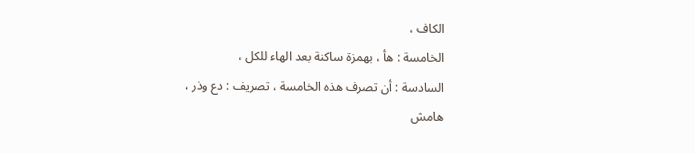الكاف ،
الخامسة : هأ ، بهمزة ساكنة بعد الهاء للكل ،
السادسة : أن تصرف هذه الخامسة ، تصريف : دع وذر ،
هامش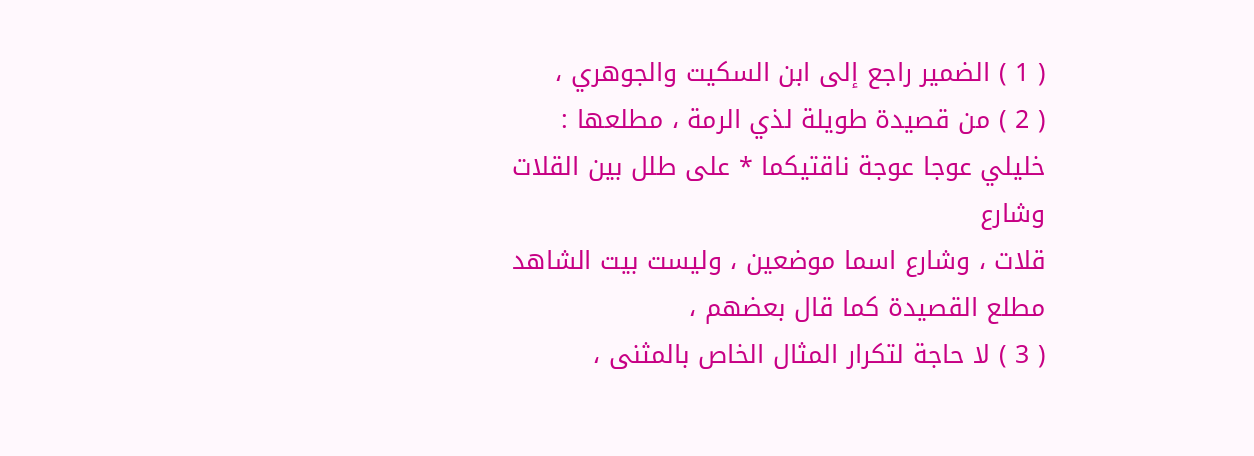( 1 ) الضمير راجع إلى ابن السكيت والجوهري ،
( 2 ) من قصيدة طويلة لذي الرمة ، مطلعها :
خليلي عوجا عوجة ناقتيكما * على طلل بين القلات وشارع
قلات ، وشارع اسما موضعين ، وليست بيت الشاهد مطلع القصيدة كما قال بعضهم ،
( 3 ) لا حاجة لتكرار المثال الخاص بالمثنى ،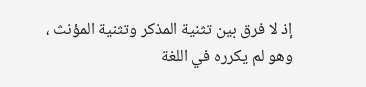إذ لا فرق بين تثنية المذكر وتثنية المؤنث ، وهو لم يكرره في اللغة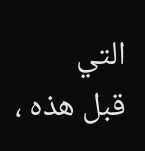التي
قبل هذه ،